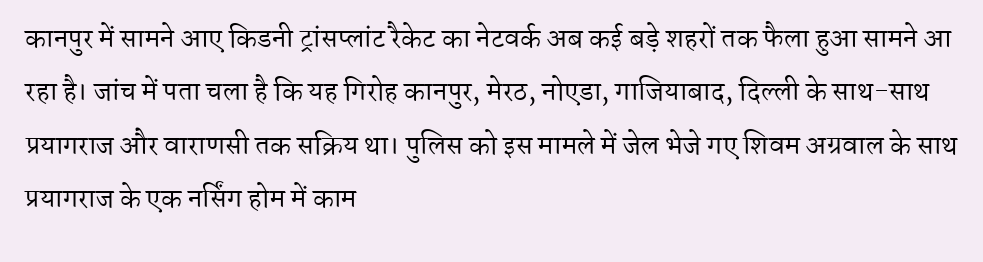कानपुर में सामने आए किडनी ट्रांसप्लांट रैकेट का नेटवर्क अब कई बड़े शहरों तक फैला हुआ सामने आ रहा है। जांच में पता चला है कि यह गिरोह कानपुर, मेरठ, नोएडा, गाजियाबाद, दिल्ली के साथ-साथ प्रयागराज और वाराणसी तक सक्रिय था। पुलिस को इस मामले में जेल भेजे गए शिवम अग्रवाल के साथ प्रयागराज के एक नर्सिंग होम में काम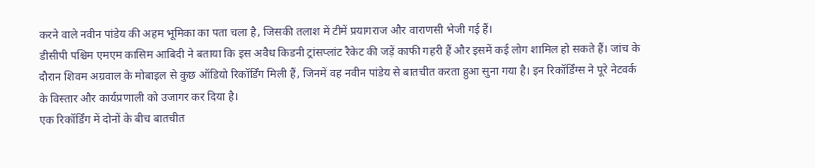करने वाले नवीन पांडेय की अहम भूमिका का पता चला है, जिसकी तलाश में टीमें प्रयागराज और वाराणसी भेजी गई हैं।
डीसीपी पश्चिम एमएम कासिम आबिदी ने बताया कि इस अवैध किडनी ट्रांसप्लांट रैकेट की जड़ें काफी गहरी हैं और इसमें कई लोग शामिल हो सकते हैं। जांच के दौरान शिवम अग्रवाल के मोबाइल से कुछ ऑडियो रिकॉर्डिंग मिली हैं, जिनमें वह नवीन पांडेय से बातचीत करता हुआ सुना गया है। इन रिकॉर्डिंग्स ने पूरे नेटवर्क के विस्तार और कार्यप्रणाली को उजागर कर दिया है।
एक रिकॉर्डिंग में दोनों के बीच बातचीत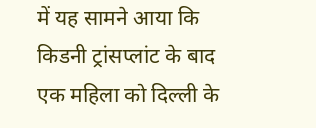में यह सामने आया कि किडनी ट्रांसप्लांट के बाद एक महिला को दिल्ली के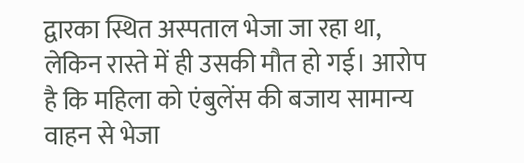द्वारका स्थित अस्पताल भेजा जा रहा था, लेकिन रास्ते में ही उसकी मौत हो गई। आरोप है कि महिला को एंबुलेंस की बजाय सामान्य वाहन से भेजा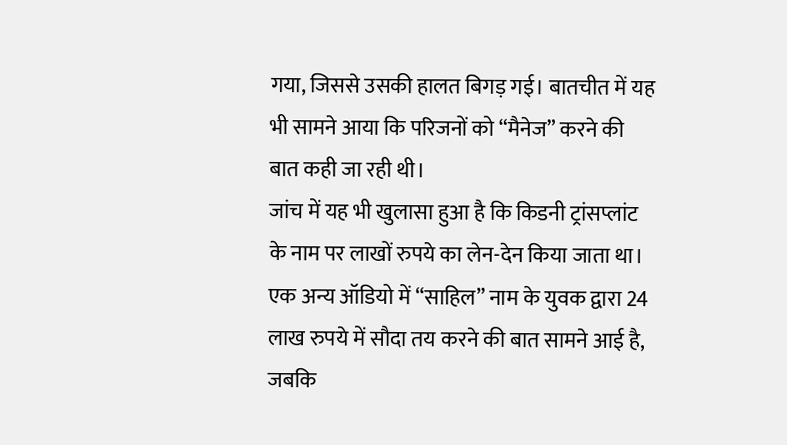गया, जिससे उसकी हालत बिगड़ गई। बातचीत में यह भी सामने आया कि परिजनों को “मैनेज” करने की बात कही जा रही थी।
जांच में यह भी खुलासा हुआ है कि किडनी ट्रांसप्लांट के नाम पर लाखों रुपये का लेन-देन किया जाता था। एक अन्य ऑडियो में “साहिल” नाम के युवक द्वारा 24 लाख रुपये में सौदा तय करने की बात सामने आई है, जबकि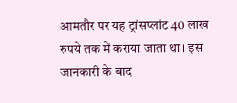आमतौर पर यह ट्रांसप्लांट 40 लाख रुपये तक में कराया जाता था। इस जानकारी के बाद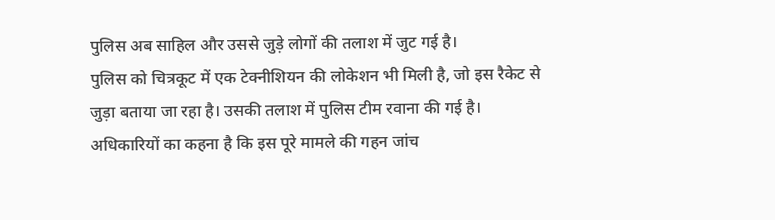पुलिस अब साहिल और उससे जुड़े लोगों की तलाश में जुट गई है।
पुलिस को चित्रकूट में एक टेक्नीशियन की लोकेशन भी मिली है, जो इस रैकेट से जुड़ा बताया जा रहा है। उसकी तलाश में पुलिस टीम रवाना की गई है। अधिकारियों का कहना है कि इस पूरे मामले की गहन जांच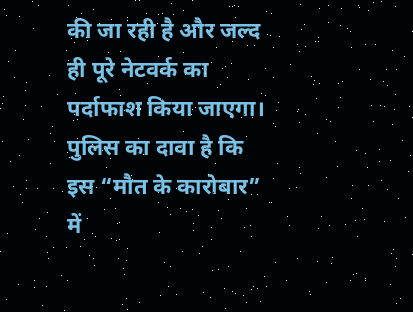की जा रही है और जल्द ही पूरे नेटवर्क का पर्दाफाश किया जाएगा। पुलिस का दावा है कि इस “मौत के कारोबार” में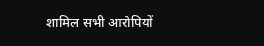शामिल सभी आरोपियों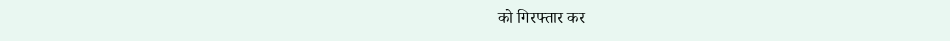को गिरफ्तार कर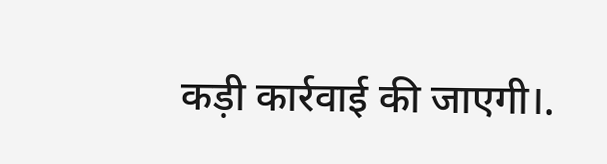कड़ी कार्रवाई की जाएगी।.